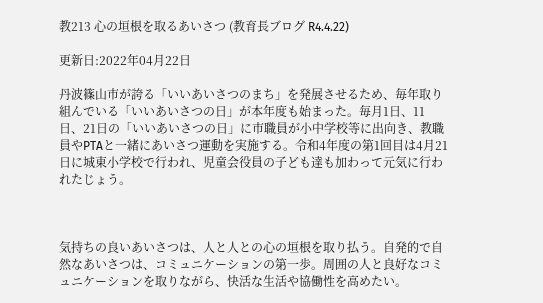教213 心の垣根を取るあいさつ (教育長ブログ R4.4.22)

更新日:2022年04月22日

丹波篠山市が誇る「いいあいさつのまち」を発展させるため、毎年取り組んでいる「いいあいさつの日」が本年度も始まった。毎月1日、11日、21日の「いいあいさつの日」に市職員が小中学校等に出向き、教職員やPTAと一緒にあいさつ運動を実施する。令和4年度の第1回目は4月21日に城東小学校で行われ、児童会役員の子ども達も加わって元気に行われたじょう。



気持ちの良いあいさつは、人と人との心の垣根を取り払う。自発的で自然なあいさつは、コミュニケーションの第一歩。周囲の人と良好なコミュニケーションを取りながら、快活な生活や協働性を高めたい。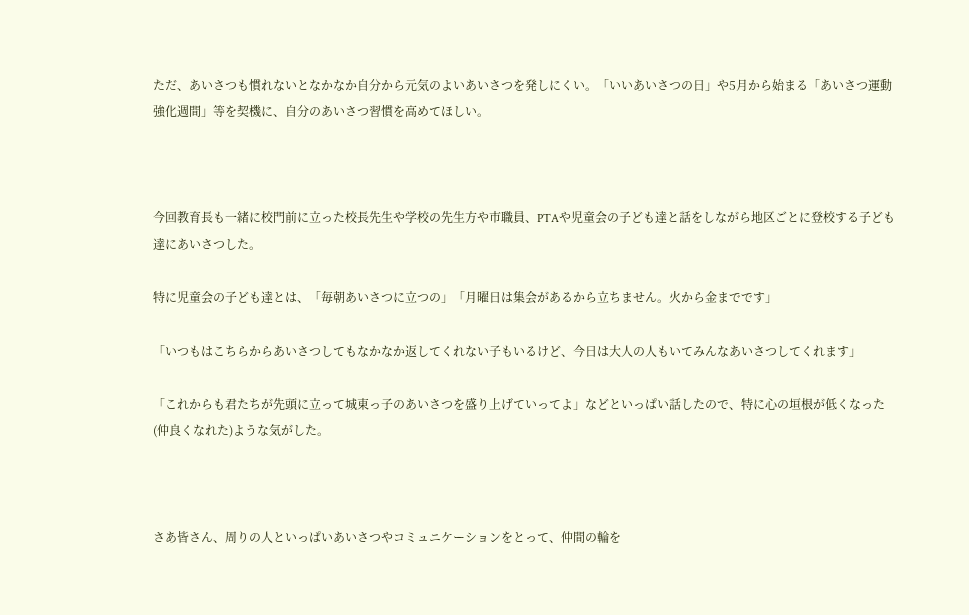ただ、あいさつも慣れないとなかなか自分から元気のよいあいさつを発しにくい。「いいあいさつの日」や5月から始まる「あいさつ運動強化週間」等を契機に、自分のあいさつ習慣を高めてほしい。



今回教育長も一緒に校門前に立った校長先生や学校の先生方や市職員、PTAや児童会の子ども達と話をしながら地区ごとに登校する子ども達にあいさつした。

特に児童会の子ども達とは、「毎朝あいさつに立つの」「月曜日は集会があるから立ちません。火から金までです」

「いつもはこちらからあいさつしてもなかなか返してくれない子もいるけど、今日は大人の人もいてみんなあいさつしてくれます」

「これからも君たちが先頭に立って城東っ子のあいさつを盛り上げていってよ」などといっぱい話したので、特に心の垣根が低くなった(仲良くなれた)ような気がした。



さあ皆さん、周りの人といっぱいあいさつやコミュニケーションをとって、仲間の輪を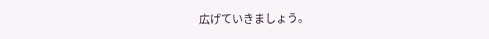広げていきましょう。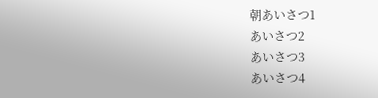朝あいさつ1
あいさつ2
あいさつ3
あいさつ4